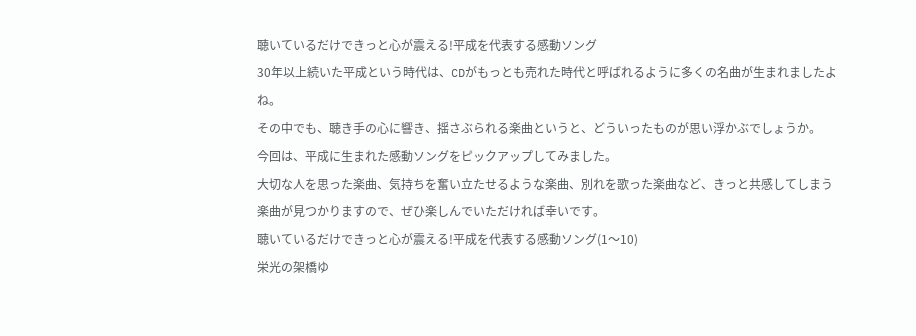聴いているだけできっと心が震える!平成を代表する感動ソング
30年以上続いた平成という時代は、CDがもっとも売れた時代と呼ばれるように多くの名曲が生まれましたよね。
その中でも、聴き手の心に響き、揺さぶられる楽曲というと、どういったものが思い浮かぶでしょうか。
今回は、平成に生まれた感動ソングをピックアップしてみました。
大切な人を思った楽曲、気持ちを奮い立たせるような楽曲、別れを歌った楽曲など、きっと共感してしまう楽曲が見つかりますので、ぜひ楽しんでいただければ幸いです。
聴いているだけできっと心が震える!平成を代表する感動ソング(1〜10)
栄光の架橋ゆ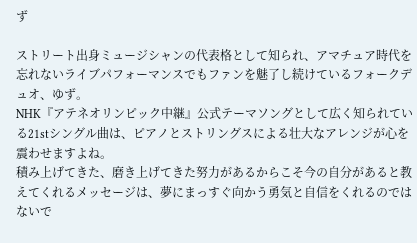ず

ストリート出身ミュージシャンの代表格として知られ、アマチュア時代を忘れないライブパフォーマンスでもファンを魅了し続けているフォークデュオ、ゆず。
NHK『アテネオリンピック中継』公式テーマソングとして広く知られている21stシングル曲は、ピアノとストリングスによる壮大なアレンジが心を震わせますよね。
積み上げてきた、磨き上げてきた努力があるからこそ今の自分があると教えてくれるメッセージは、夢にまっすぐ向かう勇気と自信をくれるのではないで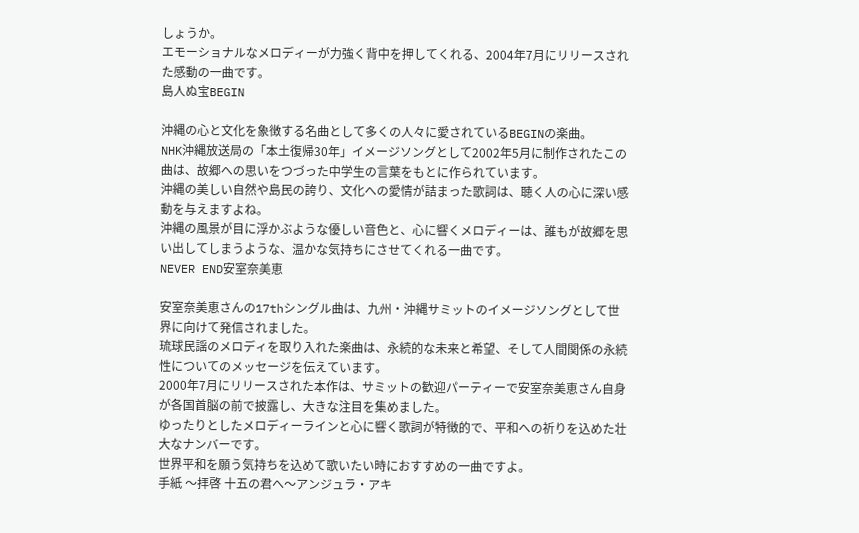しょうか。
エモーショナルなメロディーが力強く背中を押してくれる、2004年7月にリリースされた感動の一曲です。
島人ぬ宝BEGIN

沖縄の心と文化を象徴する名曲として多くの人々に愛されているBEGINの楽曲。
NHK沖縄放送局の「本土復帰30年」イメージソングとして2002年5月に制作されたこの曲は、故郷への思いをつづった中学生の言葉をもとに作られています。
沖縄の美しい自然や島民の誇り、文化への愛情が詰まった歌詞は、聴く人の心に深い感動を与えますよね。
沖縄の風景が目に浮かぶような優しい音色と、心に響くメロディーは、誰もが故郷を思い出してしまうような、温かな気持ちにさせてくれる一曲です。
NEVER END安室奈美恵

安室奈美恵さんの17thシングル曲は、九州・沖縄サミットのイメージソングとして世界に向けて発信されました。
琉球民謡のメロディを取り入れた楽曲は、永続的な未来と希望、そして人間関係の永続性についてのメッセージを伝えています。
2000年7月にリリースされた本作は、サミットの歓迎パーティーで安室奈美恵さん自身が各国首脳の前で披露し、大きな注目を集めました。
ゆったりとしたメロディーラインと心に響く歌詞が特徴的で、平和への祈りを込めた壮大なナンバーです。
世界平和を願う気持ちを込めて歌いたい時におすすめの一曲ですよ。
手紙 〜拝啓 十五の君へ〜アンジュラ・アキ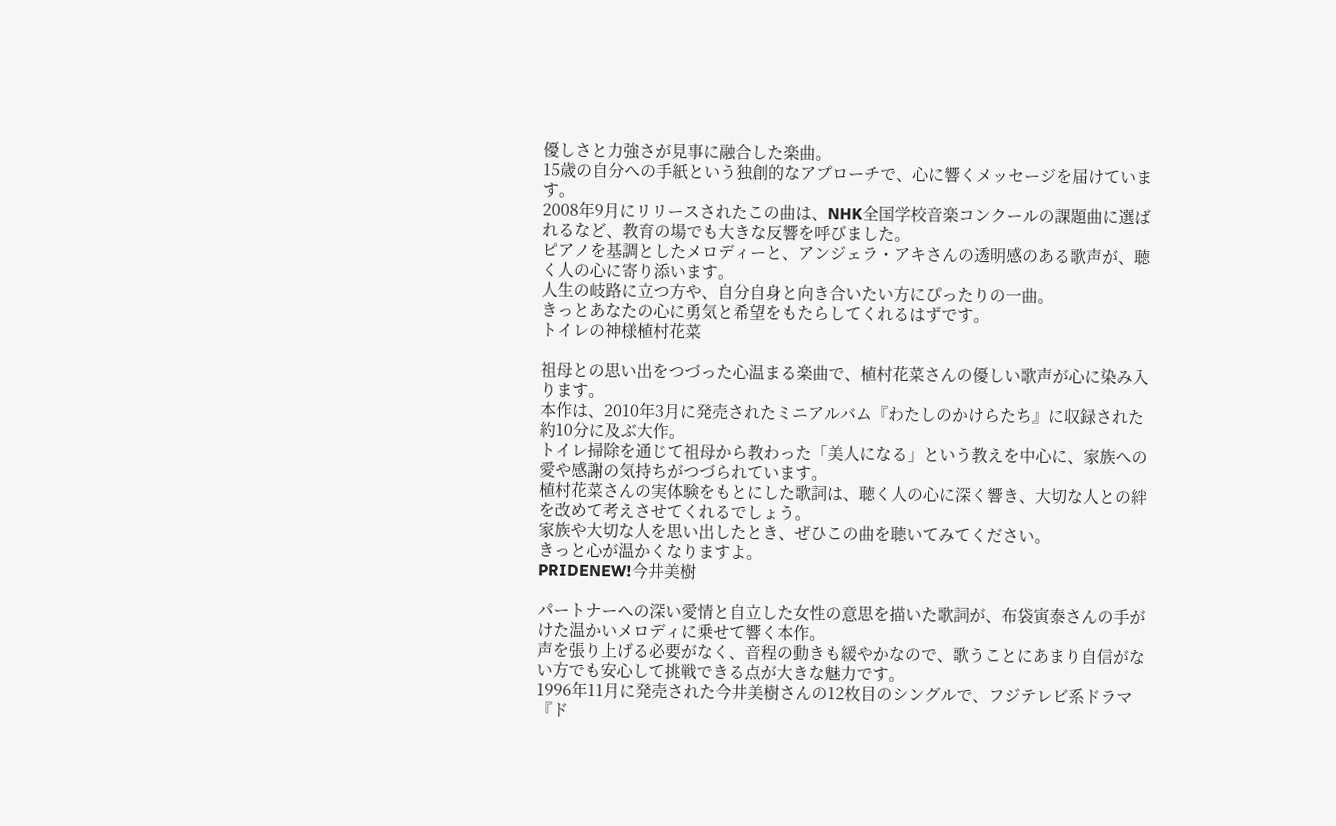優しさと力強さが見事に融合した楽曲。
15歳の自分への手紙という独創的なアプローチで、心に響くメッセージを届けています。
2008年9月にリリースされたこの曲は、NHK全国学校音楽コンクールの課題曲に選ばれるなど、教育の場でも大きな反響を呼びました。
ピアノを基調としたメロディーと、アンジェラ・アキさんの透明感のある歌声が、聴く人の心に寄り添います。
人生の岐路に立つ方や、自分自身と向き合いたい方にぴったりの一曲。
きっとあなたの心に勇気と希望をもたらしてくれるはずです。
トイレの神様植村花菜

祖母との思い出をつづった心温まる楽曲で、植村花菜さんの優しい歌声が心に染み入ります。
本作は、2010年3月に発売されたミニアルバム『わたしのかけらたち』に収録された約10分に及ぶ大作。
トイレ掃除を通じて祖母から教わった「美人になる」という教えを中心に、家族への愛や感謝の気持ちがつづられています。
植村花菜さんの実体験をもとにした歌詞は、聴く人の心に深く響き、大切な人との絆を改めて考えさせてくれるでしょう。
家族や大切な人を思い出したとき、ぜひこの曲を聴いてみてください。
きっと心が温かくなりますよ。
PRIDENEW!今井美樹

パートナーへの深い愛情と自立した女性の意思を描いた歌詞が、布袋寅泰さんの手がけた温かいメロディに乗せて響く本作。
声を張り上げる必要がなく、音程の動きも緩やかなので、歌うことにあまり自信がない方でも安心して挑戦できる点が大きな魅力です。
1996年11月に発売された今井美樹さんの12枚目のシングルで、フジテレビ系ドラマ『ド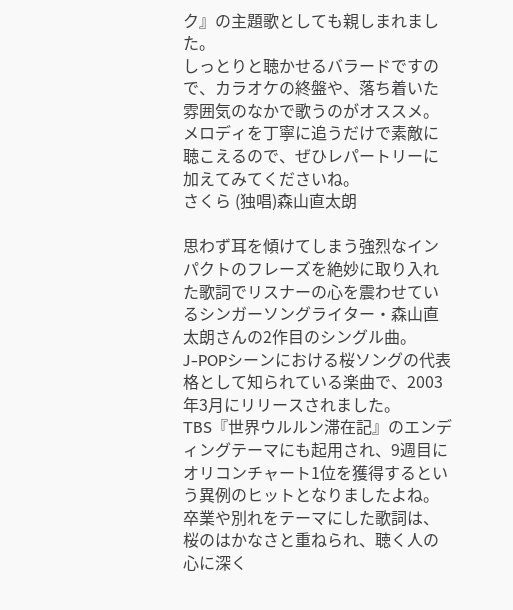ク』の主題歌としても親しまれました。
しっとりと聴かせるバラードですので、カラオケの終盤や、落ち着いた雰囲気のなかで歌うのがオススメ。
メロディを丁寧に追うだけで素敵に聴こえるので、ぜひレパートリーに加えてみてくださいね。
さくら (独唱)森山直太朗

思わず耳を傾けてしまう強烈なインパクトのフレーズを絶妙に取り入れた歌詞でリスナーの心を震わせているシンガーソングライター・森山直太朗さんの2作目のシングル曲。
J-POPシーンにおける桜ソングの代表格として知られている楽曲で、2003年3月にリリースされました。
TBS『世界ウルルン滞在記』のエンディングテーマにも起用され、9週目にオリコンチャート1位を獲得するという異例のヒットとなりましたよね。
卒業や別れをテーマにした歌詞は、桜のはかなさと重ねられ、聴く人の心に深く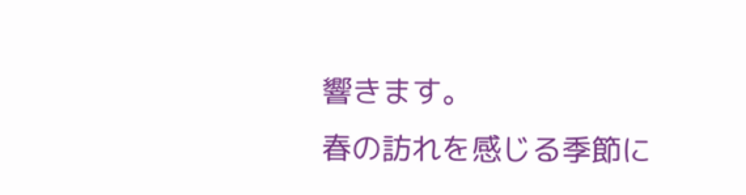響きます。
春の訪れを感じる季節に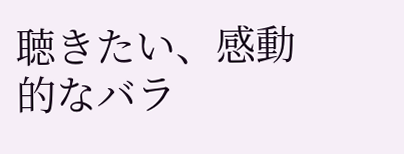聴きたい、感動的なバラ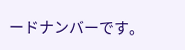ードナンバーです。